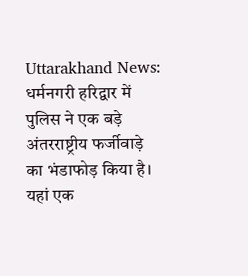Uttarakhand News: धर्मनगरी हरिद्वार में पुलिस ने एक बड़े अंतरराष्ट्रीय फर्जीवाड़े का भंडाफोड़ किया है। यहां एक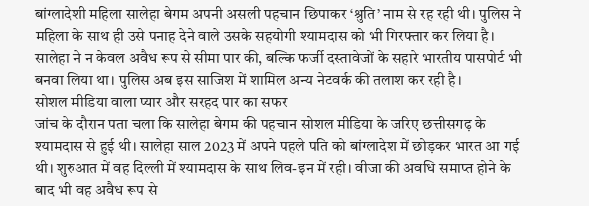बांग्लादेशी महिला सालेहा बेगम अपनी असली पहचान छिपाकर ‘श्रुति’ नाम से रह रही थी। पुलिस ने महिला के साथ ही उसे पनाह देने वाले उसके सहयोगी श्यामदास को भी गिरफ्तार कर लिया है। सालेहा ने न केवल अवैध रूप से सीमा पार की, बल्कि फर्जी दस्तावेजों के सहारे भारतीय पासपोर्ट भी बनवा लिया था। पुलिस अब इस साजिश में शामिल अन्य नेटवर्क की तलाश कर रही है।
सोशल मीडिया वाला प्यार और सरहद पार का सफर
जांच के दौरान पता चला कि सालेहा बेगम की पहचान सोशल मीडिया के जरिए छत्तीसगढ़ के श्यामदास से हुई थी। सालेहा साल 2023 में अपने पहले पति को बांग्लादेश में छोड़कर भारत आ गई थी। शुरुआत में वह दिल्ली में श्यामदास के साथ लिव-इन में रही। वीजा की अवधि समाप्त होने के बाद भी वह अवैध रूप से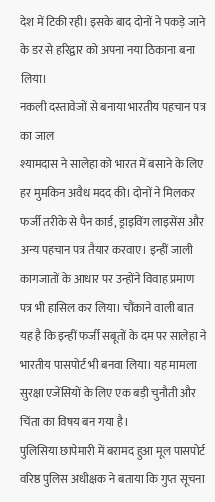देश में टिकी रही। इसके बाद दोनों ने पकड़े जाने के डर से हरिद्वार को अपना नया ठिकाना बना लिया।
नकली दस्तावेजों से बनाया भारतीय पहचान पत्र का जाल
श्यामदास ने सालेहा को भारत में बसाने के लिए हर मुमकिन अवैध मदद की। दोनों ने मिलकर फर्जी तरीके से पैन कार्ड, ड्राइविंग लाइसेंस और अन्य पहचान पत्र तैयार करवाए। इन्हीं जाली कागजातों के आधार पर उन्होंने विवाह प्रमाण पत्र भी हासिल कर लिया। चौंकाने वाली बात यह है कि इन्हीं फर्जी सबूतों के दम पर सालेहा ने भारतीय पासपोर्ट भी बनवा लिया। यह मामला सुरक्षा एजेंसियों के लिए एक बड़ी चुनौती और चिंता का विषय बन गया है।
पुलिसिया छापेमारी में बरामद हुआ मूल पासपोर्ट
वरिष्ठ पुलिस अधीक्षक ने बताया कि गुप्त सूचना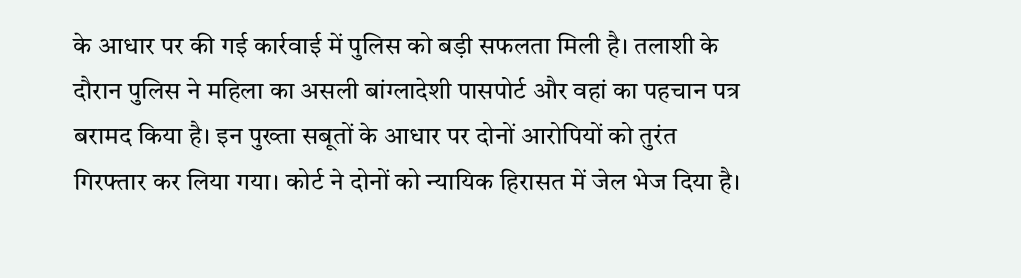के आधार पर की गई कार्रवाई में पुलिस को बड़ी सफलता मिली है। तलाशी के दौरान पुलिस ने महिला का असली बांग्लादेशी पासपोर्ट और वहां का पहचान पत्र बरामद किया है। इन पुख्ता सबूतों के आधार पर दोनों आरोपियों को तुरंत गिरफ्तार कर लिया गया। कोर्ट ने दोनों को न्यायिक हिरासत में जेल भेज दिया है।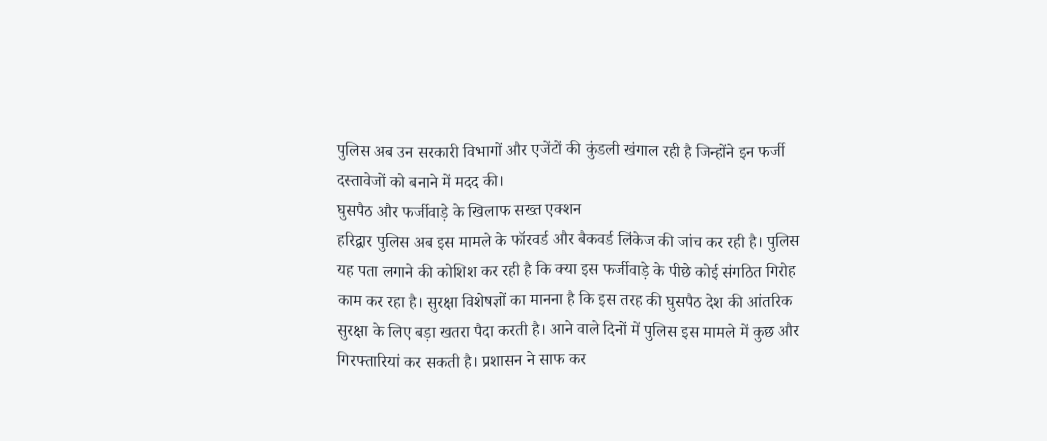पुलिस अब उन सरकारी विभागों और एजेंटों की कुंडली खंगाल रही है जिन्होंने इन फर्जी दस्तावेजों को बनाने में मदद की।
घुसपैठ और फर्जीवाड़े के खिलाफ सख्त एक्शन
हरिद्वार पुलिस अब इस मामले के फॉरवर्ड और बैकवर्ड लिंकेज की जांच कर रही है। पुलिस यह पता लगाने की कोशिश कर रही है कि क्या इस फर्जीवाड़े के पीछे कोई संगठित गिरोह काम कर रहा है। सुरक्षा विशेषज्ञों का मानना है कि इस तरह की घुसपैठ देश की आंतरिक सुरक्षा के लिए बड़ा खतरा पैदा करती है। आने वाले दिनों में पुलिस इस मामले में कुछ और गिरफ्तारियां कर सकती है। प्रशासन ने साफ कर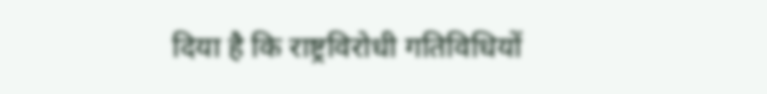दिया है कि राष्ट्रविरोधी गतिविधियों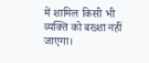में शामिल किसी भी व्यक्ति को बख्शा नहीं जाएगा।